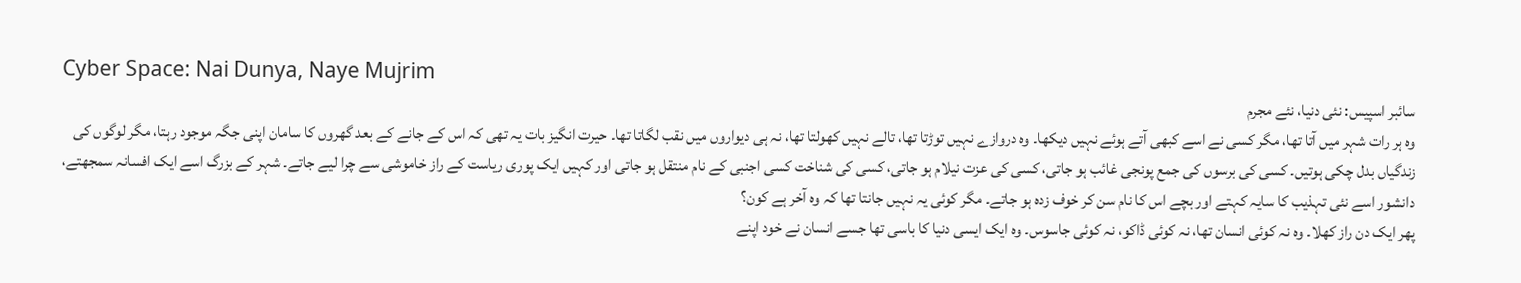Cyber Space: Nai Dunya, Naye Mujrim
سائبر اسپیس: نئی دنیا، نئے مجرم
وہ ہر رات شہر میں آتا تھا، مگر کسی نے اسے کبھی آتے ہوئے نہیں دیکھا۔ وہ دروازے نہیں توڑتا تھا، تالے نہیں کھولتا تھا، نہ ہی دیواروں میں نقب لگاتا تھا۔ حیرت انگیز بات یہ تھی کہ اس کے جانے کے بعد گھروں کا سامان اپنی جگہ موجود رہتا، مگر لوگوں کی زندگیاں بدل چکی ہوتیں۔ کسی کی برسوں کی جمع پونجی غائب ہو جاتی، کسی کی عزت نیلام ہو جاتی، کسی کی شناخت کسی اجنبی کے نام منتقل ہو جاتی اور کہیں ایک پوری ریاست کے راز خاموشی سے چرا لیے جاتے۔ شہر کے بزرگ اسے ایک افسانہ سمجھتے، دانشور اسے نئی تہذیب کا سایہ کہتے اور بچے اس کا نام سن کر خوف زدہ ہو جاتے۔ مگر کوئی یہ نہیں جانتا تھا کہ وہ آخر ہے کون؟
پھر ایک دن راز کھلا۔ وہ نہ کوئی انسان تھا، نہ کوئی ڈاکو، نہ کوئی جاسوس۔ وہ ایک ایسی دنیا کا باسی تھا جسے انسان نے خود اپنے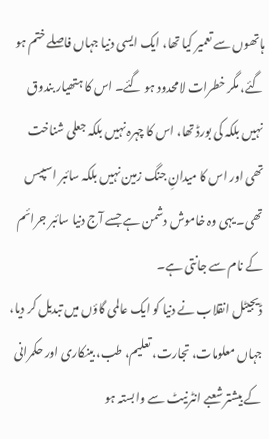ہاتھوں سے تعمیر کیا تھا، ایک ایسی دنیا جہاں فاصلے ختم ہو گئے، مگر خطرات لامحدود ہو گئے۔ اس کا ہتھیار بندوق نہیں بلکہ کی بورڈ تھا، اس کا چہرہ نہیں بلکہ جعلی شناخت تھی اور اس کا میدانِ جنگ زمین نہیں بلکہ سائبر اسپیس تھی۔ یہی وہ خاموش دشمن ہے جسے آج دنیا سائبر جرائم کے نام سے جانتی ہے۔
ڈیجیٹل انقلاب نے دنیا کو ایک عالمی گاؤں میں تبدیل کر دیا، جہاں معلومات، تجارت، تعلیم، طب، بینکاری اور حکمرانی کے بیشتر شعبے انٹرنیٹ سے وابستہ ہو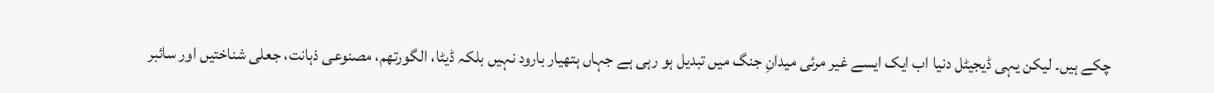چکے ہیں۔ لیکن یہی ڈیجیٹل دنیا اب ایک ایسے غیر مرئی میدانِ جنگ میں تبدیل ہو رہی ہے جہاں ہتھیار بارود نہیں بلکہ ڈیٹا، الگورتھم، مصنوعی ذہانت، جعلی شناختیں اور سائبر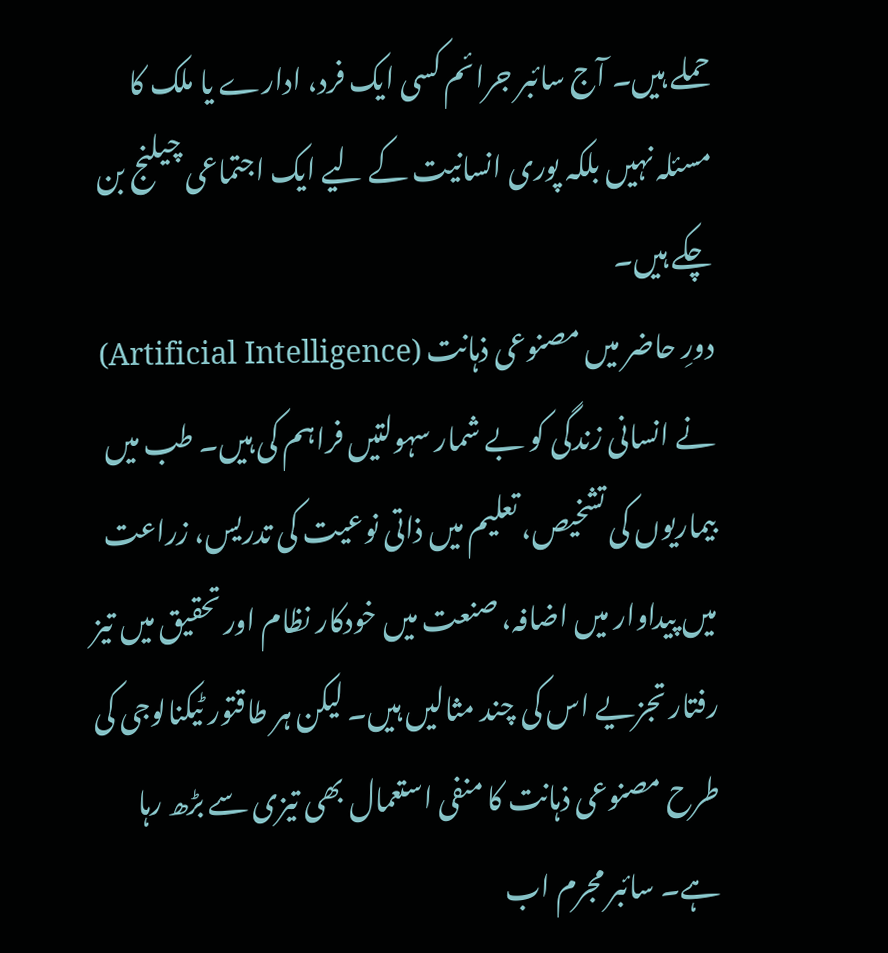حملے ہیں۔ آج سائبر جرائم کسی ایک فرد، ادارے یا ملک کا مسئلہ نہیں بلکہ پوری انسانیت کے لیے ایک اجتماعی چیلنج بن چکے ہیں۔
دورِ حاضر میں مصنوعی ذہانت (Artificial Intelligence) نے انسانی زندگی کو بے شمار سہولتیں فراہم کی ہیں۔ طب میں بیماریوں کی تشخیص، تعلیم میں ذاتی نوعیت کی تدریس، زراعت میں پیداوار میں اضافہ، صنعت میں خودکار نظام اور تحقیق میں تیز رفتار تجزیے اس کی چند مثالیں ہیں۔ لیکن ہر طاقتور ٹیکنالوجی کی طرح مصنوعی ذہانت کا منفی استعمال بھی تیزی سے بڑھ رہا ہے۔ سائبر مجرم اب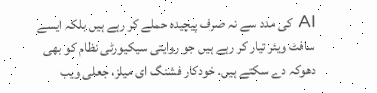AI کی مدد سے نہ صرف پیچیدہ حملے کر رہے ہیں بلکہ ایسے سافٹ ویئر تیار کر رہے ہیں جو روایتی سیکیورٹی نظام کو بھی دھوکہ دے سکتے ہیں۔ خودکار فشنگ ای میلز، جعلی ویب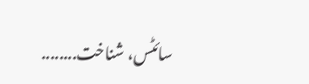سائٹس، شناخت........